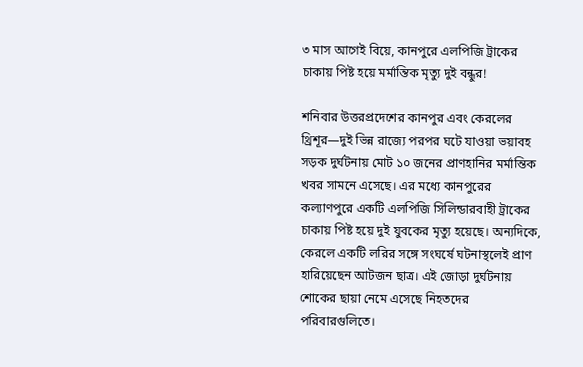৩ মাস আগেই বিয়ে, কানপুরে এলপিজি ট্রাকের চাকায় পিষ্ট হয়ে মর্মান্তিক মৃত্যু দুই বন্ধুর!

শনিবার উত্তরপ্রদেশের কানপুর এবং কেরলের থ্রিশূর—দুই ভিন্ন রাজ্যে পরপর ঘটে যাওয়া ভয়াবহ সড়ক দুর্ঘটনায় মোট ১০ জনের প্রাণহানির মর্মান্তিক খবর সামনে এসেছে। এর মধ্যে কানপুরের কল্যাণপুরে একটি এলপিজি সিলিন্ডারবাহী ট্রাকের চাকায় পিষ্ট হয়ে দুই যুবকের মৃত্যু হয়েছে। অন্যদিকে, কেরলে একটি লরির সঙ্গে সংঘর্ষে ঘটনাস্থলেই প্রাণ হারিয়েছেন আটজন ছাত্র। এই জোড়া দুর্ঘটনায় শোকের ছায়া নেমে এসেছে নিহতদের পরিবারগুলিতে।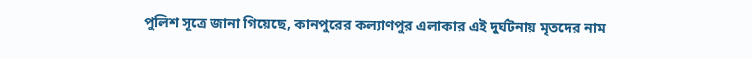পুলিশ সূত্রে জানা গিয়েছে, কানপুরের কল্যাণপুর এলাকার এই দুর্ঘটনায় মৃতদের নাম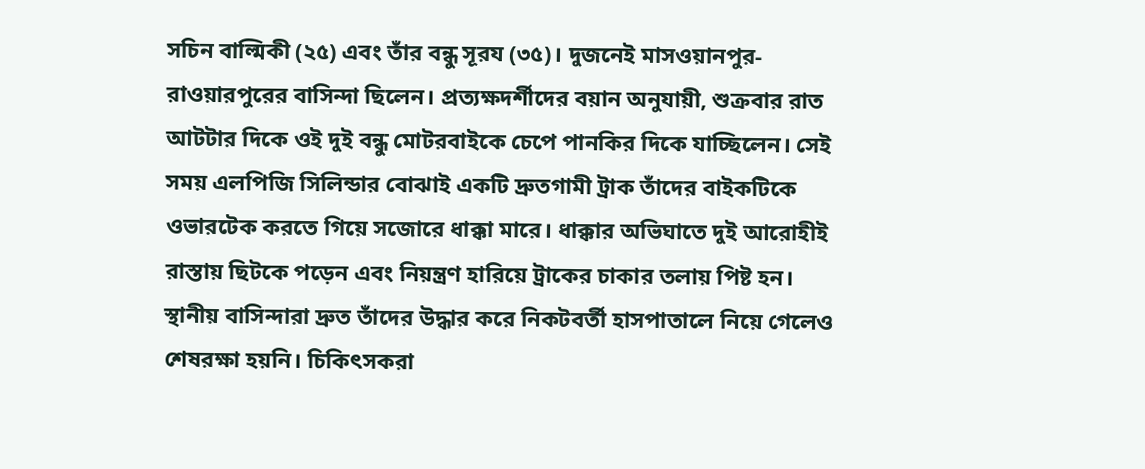সচিন বাল্মিকী (২৫) এবং তাঁর বন্ধু সূরয (৩৫)। দুজনেই মাসওয়ানপুর-রাওয়ারপুরের বাসিন্দা ছিলেন। প্রত্যক্ষদর্শীদের বয়ান অনুযায়ী, শুক্রবার রাত আটটার দিকে ওই দুই বন্ধু মোটরবাইকে চেপে পানকির দিকে যাচ্ছিলেন। সেই সময় এলপিজি সিলিন্ডার বোঝাই একটি দ্রুতগামী ট্রাক তাঁদের বাইকটিকে ওভারটেক করতে গিয়ে সজোরে ধাক্কা মারে। ধাক্কার অভিঘাতে দুই আরোহীই রাস্তায় ছিটকে পড়েন এবং নিয়ন্ত্রণ হারিয়ে ট্রাকের চাকার তলায় পিষ্ট হন।
স্থানীয় বাসিন্দারা দ্রুত তাঁদের উদ্ধার করে নিকটবর্তী হাসপাতালে নিয়ে গেলেও শেষরক্ষা হয়নি। চিকিৎসকরা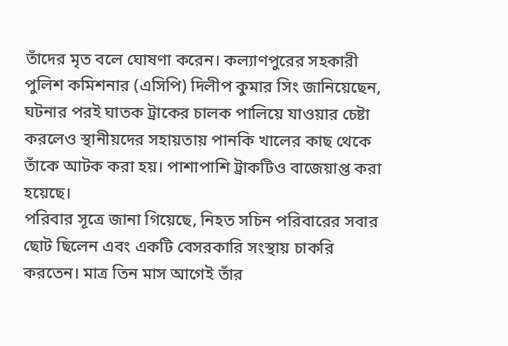তাঁদের মৃত বলে ঘোষণা করেন। কল্যাণপুরের সহকারী পুলিশ কমিশনার (এসিপি) দিলীপ কুমার সিং জানিয়েছেন, ঘটনার পরই ঘাতক ট্রাকের চালক পালিয়ে যাওয়ার চেষ্টা করলেও স্থানীয়দের সহায়তায় পানকি খালের কাছ থেকে তাঁকে আটক করা হয়। পাশাপাশি ট্রাকটিও বাজেয়াপ্ত করা হয়েছে।
পরিবার সূত্রে জানা গিয়েছে, নিহত সচিন পরিবারের সবার ছোট ছিলেন এবং একটি বেসরকারি সংস্থায় চাকরি করতেন। মাত্র তিন মাস আগেই তাঁর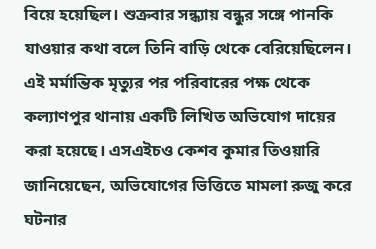বিয়ে হয়েছিল। শুক্রবার সন্ধ্যায় বন্ধুর সঙ্গে পানকি যাওয়ার কথা বলে তিনি বাড়ি থেকে বেরিয়েছিলেন। এই মর্মান্তিক মৃত্যুর পর পরিবারের পক্ষ থেকে কল্যাণপুর থানায় একটি লিখিত অভিযোগ দায়ের করা হয়েছে। এসএইচও কেশব কুমার তিওয়ারি জানিয়েছেন, অভিযোগের ভিত্তিতে মামলা রুজু করে ঘটনার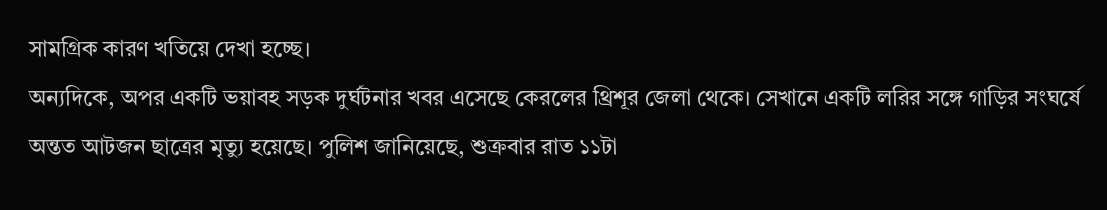সামগ্রিক কারণ খতিয়ে দেখা হচ্ছে।
অন্যদিকে, অপর একটি ভয়াবহ সড়ক দুর্ঘটনার খবর এসেছে কেরলের থ্রিশূর জেলা থেকে। সেখানে একটি লরির সঙ্গে গাড়ির সংঘর্ষে অন্তত আটজন ছাত্রের মৃত্যু হয়েছে। পুলিশ জানিয়েছে, শুক্রবার রাত ১১টা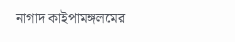নাগাদ কাইপামঙ্গলমের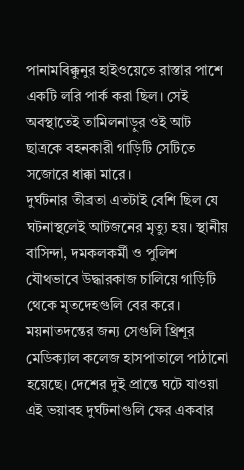পানামবিক্কুনুর হাইওয়েতে রাস্তার পাশে একটি লরি পার্ক করা ছিল। সেই অবস্থাতেই তামিলনাড়ুর ওই আট ছাত্রকে বহনকারী গাড়িটি সেটিতে সজোরে ধাক্কা মারে।
দুর্ঘটনার তীব্রতা এতটাই বেশি ছিল যে ঘটনাস্থলেই আটজনের মৃত্যু হয়। স্থানীয় বাসিন্দা, দমকলকর্মী ও পুলিশ যৌথভাবে উদ্ধারকাজ চালিয়ে গাড়িটি থেকে মৃতদেহগুলি বের করে। ময়নাতদন্তের জন্য সেগুলি থ্রিশূর মেডিক্যাল কলেজ হাসপাতালে পাঠানো হয়েছে। দেশের দুই প্রান্তে ঘটে যাওয়া এই ভয়াবহ দুর্ঘটনাগুলি ফের একবার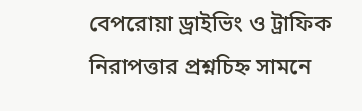বেপরোয়া ড্রাইভিং ও ট্রাফিক নিরাপত্তার প্রশ্নচিহ্ন সামনে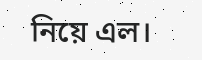নিয়ে এল।